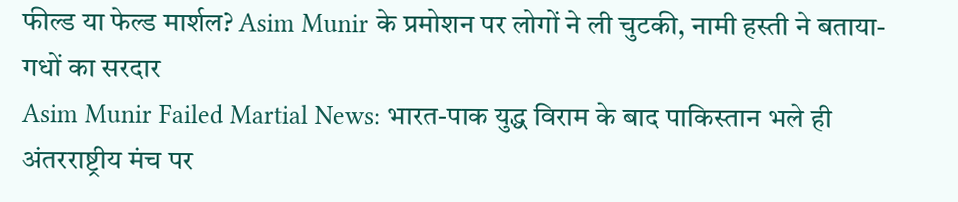फील्ड या फेल्ड मार्शल? Asim Munir के प्रमोशन पर लोगों ने ली चुटकी, नामी हस्ती ने बताया- गधों का सरदार
Asim Munir Failed Martial News: भारत-पाक युद्ध विराम के बाद पाकिस्तान भले ही अंतरराष्ट्रीय मंच पर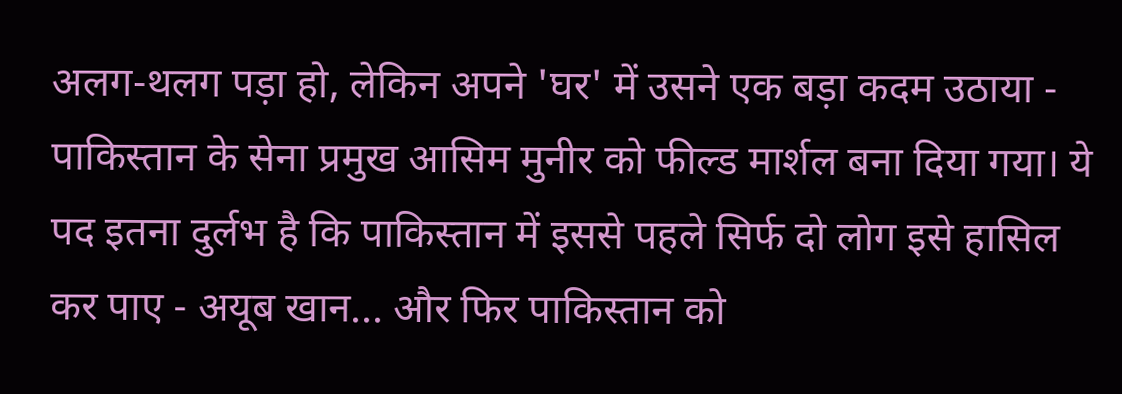अलग-थलग पड़ा हो, लेकिन अपने 'घर' में उसने एक बड़ा कदम उठाया - पाकिस्तान के सेना प्रमुख आसिम मुनीर को फील्ड मार्शल बना दिया गया। ये पद इतना दुर्लभ है कि पाकिस्तान में इससे पहले सिर्फ दो लोग इसे हासिल कर पाए - अयूब खान... और फिर पाकिस्तान को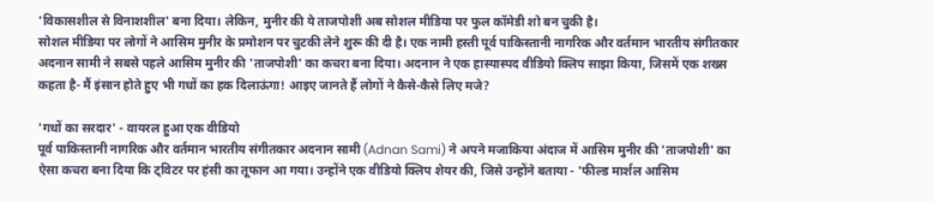'विकासशील से विनाशशील' बना दिया। लेकिन, मुनीर की ये ताजपोशी अब सोशल मीडिया पर फुल कॉमेडी शो बन चुकी है।
सोशल मीडिया पर लोगों ने आसिम मुनीर के प्रमोशन पर चुटकी लेने शुरू की दी है। एक नामी हस्ती पूर्व पाकिस्तानी नागरिक और वर्तमान भारतीय संगीतकार अदनान सामी ने सबसे पहले आसिम मुनीर की 'ताजपोशी' का कचरा बना दिया। अदनान ने एक हास्यास्पद वीडियो क्लिप साझा किया, जिसमें एक शख्स कहता है- मैं इंसान होते हुए भी गधों का हक दिलाऊंगा! आइए जानते हैं लोगों ने कैसे-कैसे लिए मजे?

'गधों का सरदार' - वायरल हुआ एक वीडियो
पूर्व पाकिस्तानी नागरिक और वर्तमान भारतीय संगीतकार अदनान सामी (Adnan Sami) ने अपने मजाकिया अंदाज में आसिम मुनीर की 'ताजपोशी' का ऐसा कचरा बना दिया कि ट्विटर पर हंसी का तूफान आ गया। उन्होंने एक वीडियो क्लिप शेयर की, जिसे उन्होंने बताया - 'फील्ड मार्शल आसिम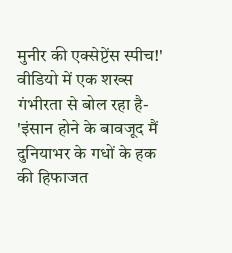मुनीर की एक्सेप्टेंस स्पीच!'
वीडियो में एक शख्स गंभीरता से बोल रहा है- 'इंसान होने के बावजूद मैं दुनियाभर के गधों के हक की हिफाजत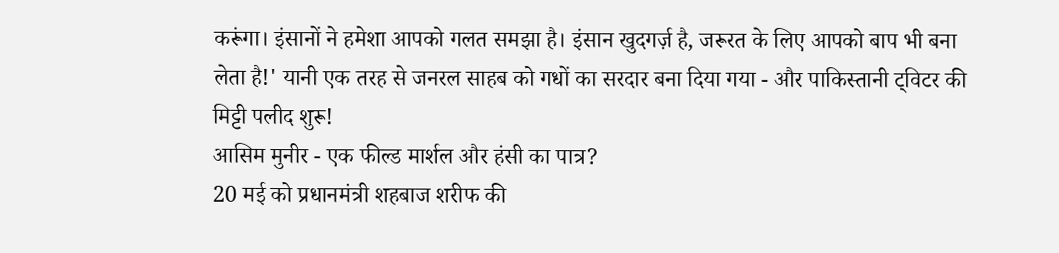करूंगा। इंसानों ने हमेशा आपको गलत समझा है। इंसान खुदगर्ज़ है, जरूरत के लिए आपको बाप भी बना लेता है!' यानी एक तरह से जनरल साहब को गधों का सरदार बना दिया गया - और पाकिस्तानी ट्विटर की मिट्टी पलीद शुरू!
आसिम मुनीर - एक फील्ड मार्शल और हंसी का पात्र?
20 मई को प्रधानमंत्री शहबाज शरीफ की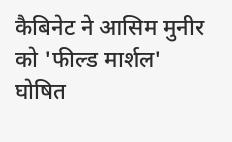कैबिनेट ने आसिम मुनीर को 'फील्ड मार्शल' घोषित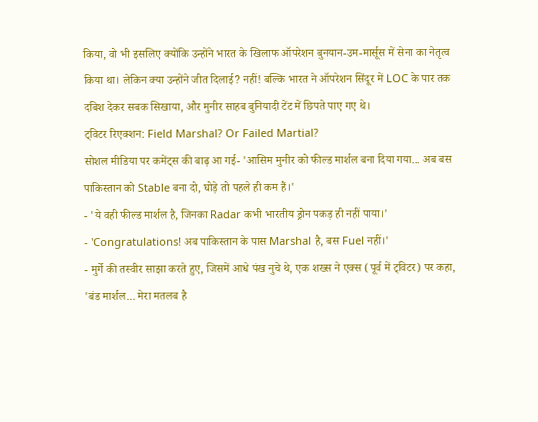किया, वो भी इसलिए क्योंकि उन्होंने भारत के खिलाफ ऑपरेशन बुनयान-उम-मार्सूस में सेना का नेतृत्व किया था। लेकिन क्या उन्होंने जीत दिलाई? नहीं! बल्कि भारत ने ऑपरेशन सिंदूर में LOC के पार तक दबिश देकर सबक सिखाया, और मुनीर साहब बुनियादी टेंट में छिपते पाए गए थे।
ट्विटर रिएक्शन: Field Marshal? Or Failed Martial?
सोशल मीडिया पर कमेंट्स की बाढ़ आ गई- 'आसिम मुनीर को फील्ड मार्शल बना दिया गया... अब बस पाकिस्तान को Stable बना दो, घोड़े तो पहले ही कम हैं।'
- 'ये वही फील्ड मार्शल है, जिनका Radar कभी भारतीय ड्रोन पकड़ ही नहीं पाया।'
- 'Congratulations! अब पाकिस्तान के पास Marshal है, बस Fuel नहीं।'
- मुर्गे की तस्वीर साझा करते हुए, जिसमें आधे पंख नुचे थे, एक शख्स ने एक्स (पूर्व में ट्विटर) पर कहा, 'बंड मार्शल... मेरा मतलब है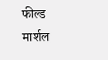फील्ड मार्शल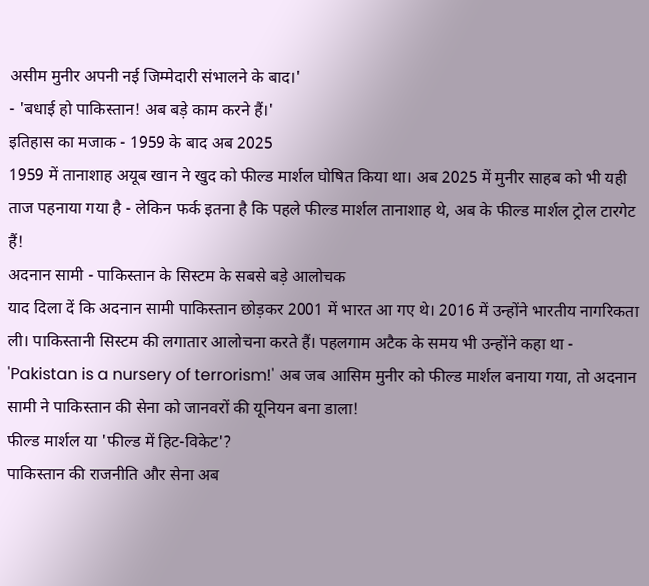असीम मुनीर अपनी नई जिम्मेदारी संभालने के बाद।'
- 'बधाई हो पाकिस्तान! अब बड़े काम करने हैं।'
इतिहास का मजाक - 1959 के बाद अब 2025
1959 में तानाशाह अयूब खान ने खुद को फील्ड मार्शल घोषित किया था। अब 2025 में मुनीर साहब को भी यही ताज पहनाया गया है - लेकिन फर्क इतना है कि पहले फील्ड मार्शल तानाशाह थे, अब के फील्ड मार्शल ट्रोल टारगेट हैं!
अदनान सामी - पाकिस्तान के सिस्टम के सबसे बड़े आलोचक
याद दिला दें कि अदनान सामी पाकिस्तान छोड़कर 2001 में भारत आ गए थे। 2016 में उन्होंने भारतीय नागरिकता ली। पाकिस्तानी सिस्टम की लगातार आलोचना करते हैं। पहलगाम अटैक के समय भी उन्होंने कहा था - 'Pakistan is a nursery of terrorism!' अब जब आसिम मुनीर को फील्ड मार्शल बनाया गया, तो अदनान सामी ने पाकिस्तान की सेना को जानवरों की यूनियन बना डाला!
फील्ड मार्शल या 'फील्ड में हिट-विकेट'?
पाकिस्तान की राजनीति और सेना अब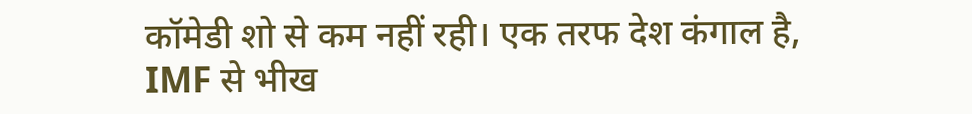कॉमेडी शो से कम नहीं रही। एक तरफ देश कंगाल है, IMF से भीख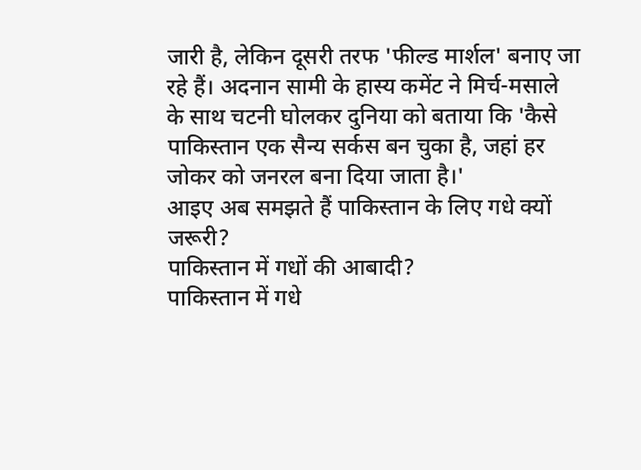जारी है, लेकिन दूसरी तरफ 'फील्ड मार्शल' बनाए जा रहे हैं। अदनान सामी के हास्य कमेंट ने मिर्च-मसाले के साथ चटनी घोलकर दुनिया को बताया कि 'कैसे पाकिस्तान एक सैन्य सर्कस बन चुका है, जहां हर जोकर को जनरल बना दिया जाता है।'
आइए अब समझते हैं पाकिस्तान के लिए गधे क्यों जरूरी?
पाकिस्तान में गधों की आबादी?
पाकिस्तान में गधे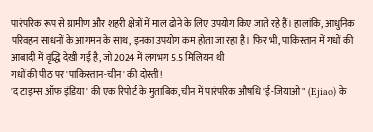पारंपरिक रूप से ग्रामीण और शहरी क्षेत्रों में माल ढोने के लिए उपयोग किए जाते रहे हैं। हालांकि, आधुनिक परिवहन साधनों के आगमन के साथ, इनका उपयोग कम होता जा रहा है। फिर भी, पाकिस्तान में गधों की आबादी में वृद्धि देखी गई है, जो 2024 में लगभग 5.5 मिलियन थी
गधों की पीठ पर 'पाकिस्तान-चीन' की दोस्ती!
'द टाइम्स ऑफ इंडिया' की एक रिपोर्ट के मुताबिक, चीन में पारंपरिक औषधि 'ई-जियाओ" (Ejiao) के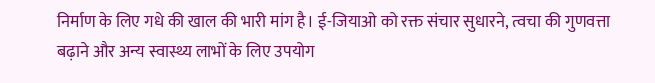निर्माण के लिए गधे की खाल की भारी मांग है। ई-जियाओ को रक्त संचार सुधारने, त्वचा की गुणवत्ता बढ़ाने और अन्य स्वास्थ्य लाभों के लिए उपयोग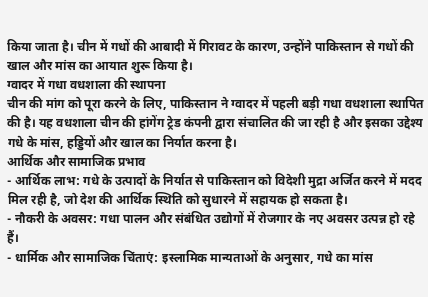किया जाता है। चीन में गधों की आबादी में गिरावट के कारण, उन्होंने पाकिस्तान से गधों की खाल और मांस का आयात शुरू किया है।
ग्वादर में गधा वधशाला की स्थापना
चीन की मांग को पूरा करने के लिए, पाकिस्तान ने ग्वादर में पहली बड़ी गधा वधशाला स्थापित की है। यह वधशाला चीन की हांगेंग ट्रेड कंपनी द्वारा संचालित की जा रही है और इसका उद्देश्य गधे के मांस, हड्डियों और खाल का निर्यात करना है।
आर्थिक और सामाजिक प्रभाव
- आर्थिक लाभ: गधे के उत्पादों के निर्यात से पाकिस्तान को विदेशी मुद्रा अर्जित करने में मदद मिल रही है, जो देश की आर्थिक स्थिति को सुधारने में सहायक हो सकता है।
- नौकरी के अवसर: गधा पालन और संबंधित उद्योगों में रोजगार के नए अवसर उत्पन्न हो रहे हैं।
- धार्मिक और सामाजिक चिंताएं: इस्लामिक मान्यताओं के अनुसार, गधे का मांस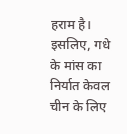हराम है। इसलिए, गधे के मांस का निर्यात केवल चीन के लिए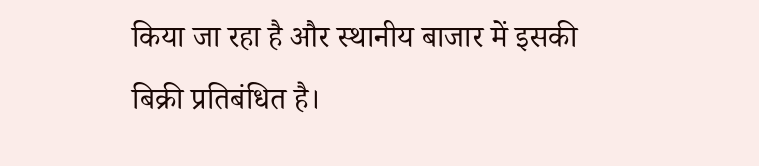किया जा रहा है और स्थानीय बाजार में इसकी बिक्री प्रतिबंधित है।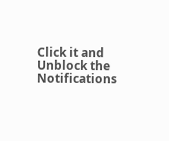Click it and Unblock the Notifications